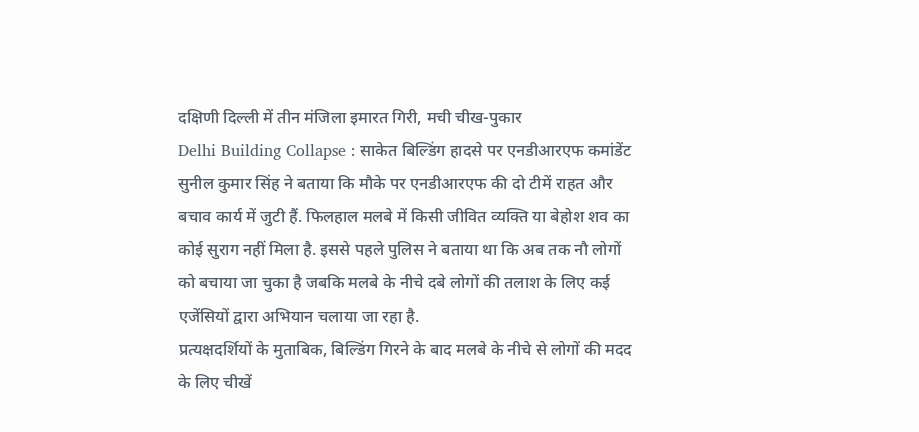दक्षिणी दिल्ली में तीन मंजिला इमारत गिरी, मची चीख-पुकार
Delhi Building Collapse : साकेत बिल्डिंग हादसे पर एनडीआरएफ कमांडेंट सुनील कुमार सिंह ने बताया कि मौके पर एनडीआरएफ की दो टीमें राहत और बचाव कार्य में जुटी हैं. फिलहाल मलबे में किसी जीवित व्यक्ति या बेहोश शव का कोई सुराग नहीं मिला है. इससे पहले पुलिस ने बताया था कि अब तक नौ लोगों को बचाया जा चुका है जबकि मलबे के नीचे दबे लोगों की तलाश के लिए कई एजेंसियों द्वारा अभियान चलाया जा रहा है.
प्रत्यक्षदर्शियों के मुताबिक, बिल्डिंग गिरने के बाद मलबे के नीचे से लोगों की मदद के लिए चीखें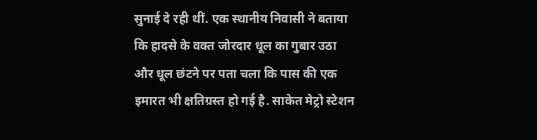सुनाई दे रही थीं. एक स्थानीय निवासी ने बताया कि हादसे के वक्त जोरदार धूल का गुबार उठा और धूल छंटने पर पता चला कि पास की एक इमारत भी क्षतिग्रस्त हो गई है. साकेत मेट्रो स्टेशन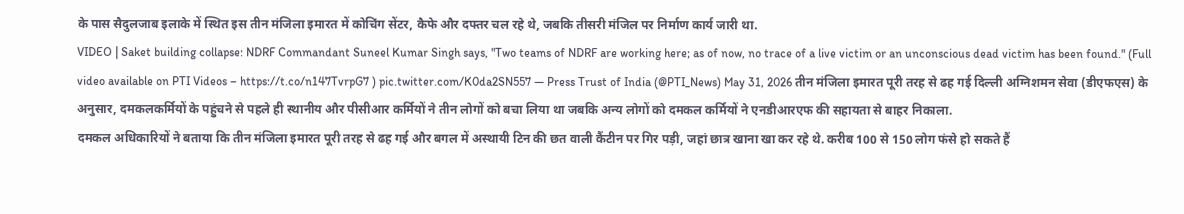के पास सैदुलजाब इलाके में स्थित इस तीन मंजिला इमारत में कोचिंग सेंटर, कैफे और दफ्तर चल रहे थे, जबकि तीसरी मंजिल पर निर्माण कार्य जारी था.
VIDEO | Saket building collapse: NDRF Commandant Suneel Kumar Singh says, "Two teams of NDRF are working here; as of now, no trace of a live victim or an unconscious dead victim has been found." (Full video available on PTI Videos – https://t.co/n147TvrpG7 ) pic.twitter.com/K0da2SN557 — Press Trust of India (@PTI_News) May 31, 2026 तीन मंजिला इमारत पूरी तरह से ढह गई दिल्ली अग्निशमन सेवा (डीएफएस) के अनुसार, दमकलकर्मियों के पहुंचने से पहले ही स्थानीय और पीसीआर कर्मियों ने तीन लोगों को बचा लिया था जबकि अन्य लोगों को दमकल कर्मियों ने एनडीआरएफ की सहायता से बाहर निकाला.
दमकल अधिकारियों ने बताया कि तीन मंजिला इमारत पूरी तरह से ढह गई और बगल में अस्थायी टिन की छत वाली कैंटीन पर गिर पड़ी, जहां छात्र खाना खा कर रहे थे. करीब 100 से 150 लोग फंसे हो सकते हैं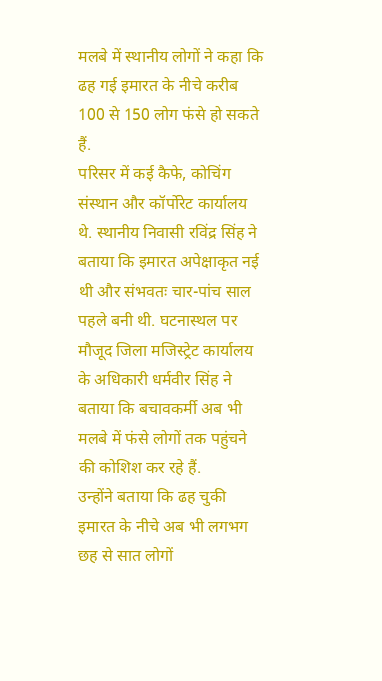मलबे में स्थानीय लोगों ने कहा कि ढह गई इमारत के नीचे करीब 100 से 150 लोग फंसे हो सकते हैं.
परिसर में कई कैफे, कोचिंग संस्थान और कॉर्पोरेट कार्यालय थे. स्थानीय निवासी रविंद्र सिंह ने बताया कि इमारत अपेक्षाकृत नई थी और संभवतः चार-पांच साल पहले बनी थी. घटनास्थल पर मौजूद जिला मजिस्ट्रेट कार्यालय के अधिकारी धर्मवीर सिंह ने बताया कि बचावकर्मी अब भी मलबे में फंसे लोगों तक पहुंचने की कोशिश कर रहे हैं.
उन्होंने बताया कि ढह चुकी इमारत के नीचे अब भी लगभग छह से सात लोगों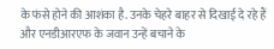के फंसे होने की आशंका है. उनके चेहरे बाहर से दिखाई दे रहे हैं और एनडीआरएफ के जवान उन्हें बचाने के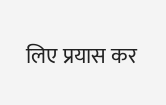लिए प्रयास कर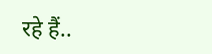रहे हैं..